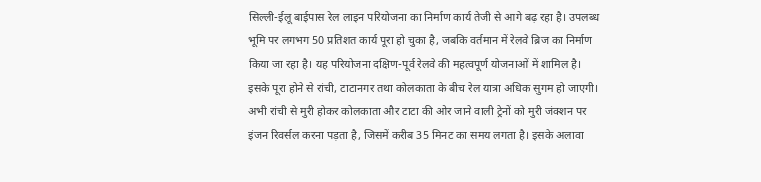सिल्ली-ईलू बाईपास रेल लाइन परियोजना का निर्माण कार्य तेजी से आगे बढ़ रहा है। उपलब्ध भूमि पर लगभग 50 प्रतिशत कार्य पूरा हो चुका है, जबकि वर्तमान में रेलवे ब्रिज का निर्माण किया जा रहा है। यह परियोजना दक्षिण-पूर्व रेलवे की महत्वपूर्ण योजनाओं में शामिल है। इसके पूरा होने से रांची, टाटानगर तथा कोलकाता के बीच रेल यात्रा अधिक सुगम हो जाएगी। अभी रांची से मुरी होकर कोलकाता और टाटा की ओर जाने वाली ट्रेनों को मुरी जंक्शन पर इंजन रिवर्सल करना पड़ता है, जिसमें करीब 35 मिनट का समय लगता है। इसके अलावा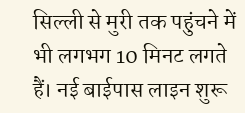सिल्ली से मुरी तक पहुंचने में भी लगभग 10 मिनट लगते हैं। नई बाईपास लाइन शुरू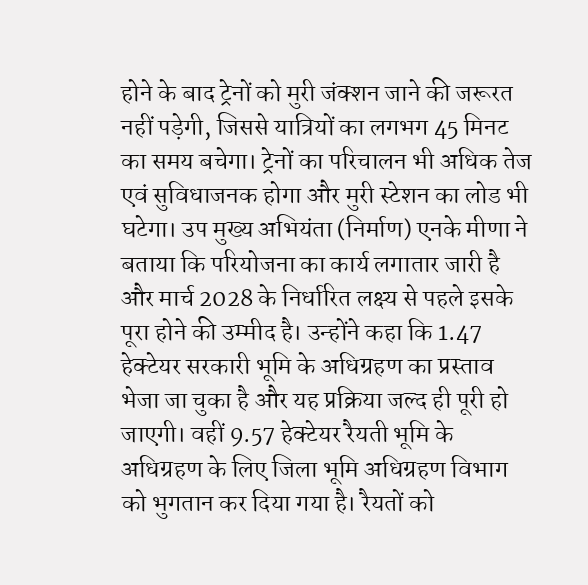होने के बाद ट्रेनों को मुरी जंक्शन जाने की जरूरत नहीं पड़ेगी, जिससे यात्रियों का लगभग 45 मिनट का समय बचेगा। ट्रेनों का परिचालन भी अधिक तेज एवं सुविधाजनक होगा और मुरी स्टेशन का लोड भी घटेगा। उप मुख्य अभियंता (निर्माण) एनके मीणा ने बताया कि परियोजना का कार्य लगातार जारी है और मार्च 2028 के निर्धारित लक्ष्य से पहले इसके पूरा होने की उम्मीद है। उन्होंने कहा कि 1.47 हेक्टेयर सरकारी भूमि के अधिग्रहण का प्रस्ताव भेजा जा चुका है और यह प्रक्रिया जल्द ही पूरी हो जाएगी। वहीं 9.57 हेक्टेयर रैयती भूमि के अधिग्रहण के लिए जिला भूमि अधिग्रहण विभाग को भुगतान कर दिया गया है। रैयतों को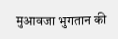मुआवजा भुगतान की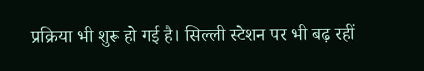प्रक्रिया भी शुरू हो गई है। सिल्ली स्टेशन पर भी बढ़ रहीं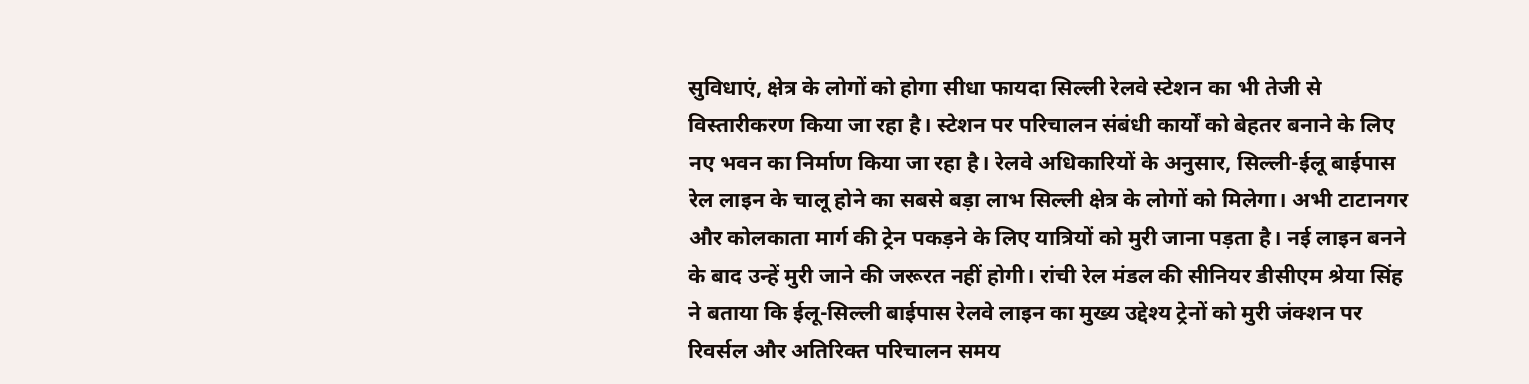सुविधाएं, क्षेत्र के लोगों को होगा सीधा फायदा सिल्ली रेलवे स्टेशन का भी तेजी से विस्तारीकरण किया जा रहा है। स्टेशन पर परिचालन संबंधी कार्यों को बेहतर बनाने के लिए नए भवन का निर्माण किया जा रहा है। रेलवे अधिकारियों के अनुसार, सिल्ली-ईलू बाईपास रेल लाइन के चालू होने का सबसे बड़ा लाभ सिल्ली क्षेत्र के लोगों को मिलेगा। अभी टाटानगर और कोलकाता मार्ग की ट्रेन पकड़ने के लिए यात्रियों को मुरी जाना पड़ता है। नई लाइन बनने के बाद उन्हें मुरी जाने की जरूरत नहीं होगी। रांची रेल मंडल की सीनियर डीसीएम श्रेया सिंह ने बताया कि ईलू-सिल्ली बाईपास रेलवे लाइन का मुख्य उद्देश्य ट्रेनों को मुरी जंक्शन पर रिवर्सल और अतिरिक्त परिचालन समय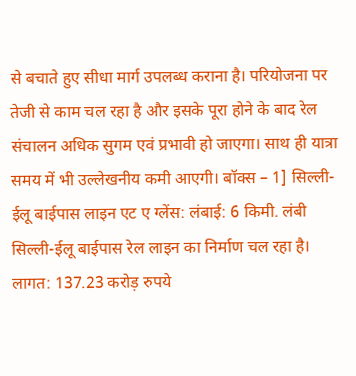से बचाते हुए सीधा मार्ग उपलब्ध कराना है। परियोजना पर तेजी से काम चल रहा है और इसके पूरा होने के बाद रेल संचालन अधिक सुगम एवं प्रभावी हो जाएगा। साथ ही यात्रा समय में भी उल्लेखनीय कमी आएगी। बॉक्स – 1] सिल्ली-ईलू बाईपास लाइन एट ए ग्लेंस: लंबाई: 6 किमी. लंबी सिल्ली-ईलू बाईपास रेल लाइन का निर्माण चल रहा है। लागत: 137.23 करोड़ रुपये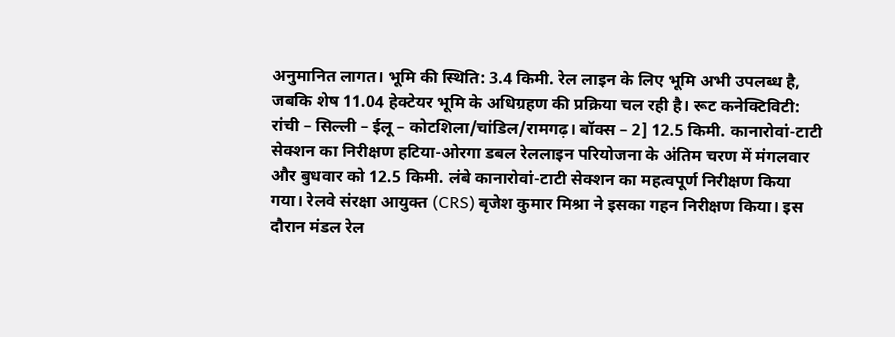अनुमानित लागत। भूमि की स्थिति: 3.4 किमी. रेल लाइन के लिए भूमि अभी उपलब्ध है, जबकि शेष 11.04 हेक्टेयर भूमि के अधिग्रहण की प्रक्रिया चल रही है। रूट कनेक्टिविटी: रांची – सिल्ली – ईलू – कोटशिला/चांडिल/रामगढ़। बॉक्स – 2] 12.5 किमी. कानारोवां-टाटी सेक्शन का निरीक्षण हटिया-ओरगा डबल रेललाइन परियोजना के अंतिम चरण में मंगलवार और बुधवार को 12.5 किमी. लंबे कानारोवां-टाटी सेक्शन का महत्वपूर्ण निरीक्षण किया गया। रेलवे संरक्षा आयुक्त (CRS) बृजेश कुमार मिश्रा ने इसका गहन निरीक्षण किया। इस दौरान मंडल रेल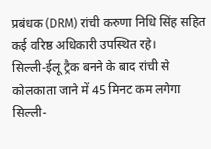प्रबंधक (DRM) रांची करुणा निधि सिंह सहित कई वरिष्ठ अधिकारी उपस्थित रहे।
सिल्ली-ईलू ट्रैक बनने के बाद रांची से कोलकाता जाने में 45 मिनट कम लगेगा
सिल्ली-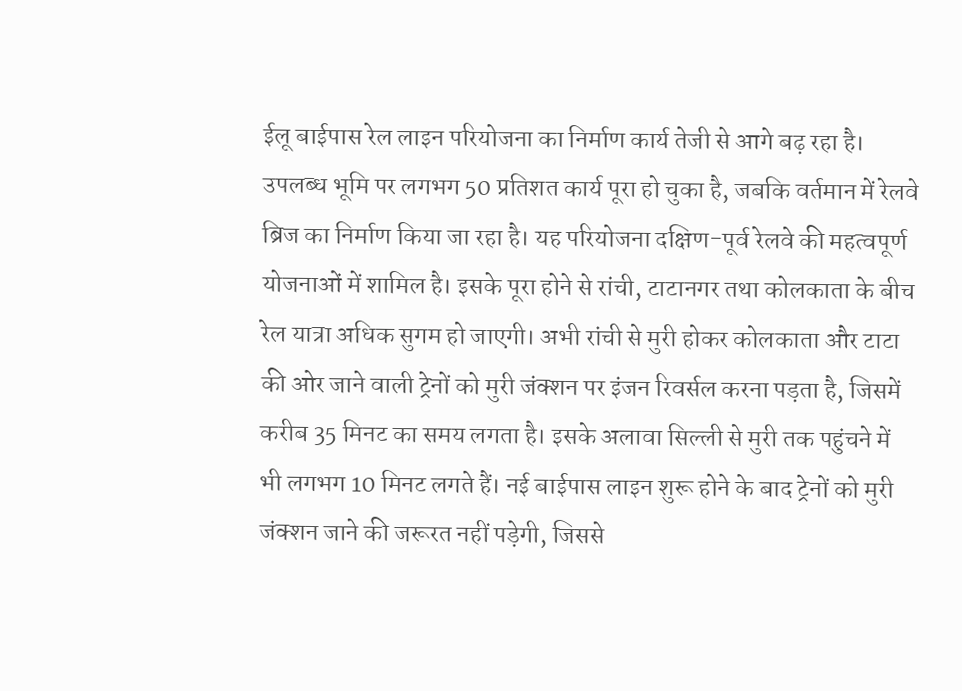ईलू बाईपास रेल लाइन परियोजना का निर्माण कार्य तेजी से आगे बढ़ रहा है। उपलब्ध भूमि पर लगभग 50 प्रतिशत कार्य पूरा हो चुका है, जबकि वर्तमान में रेलवे ब्रिज का निर्माण किया जा रहा है। यह परियोजना दक्षिण-पूर्व रेलवे की महत्वपूर्ण योजनाओं में शामिल है। इसके पूरा होने से रांची, टाटानगर तथा कोलकाता के बीच रेल यात्रा अधिक सुगम हो जाएगी। अभी रांची से मुरी होकर कोलकाता और टाटा की ओर जाने वाली ट्रेनों को मुरी जंक्शन पर इंजन रिवर्सल करना पड़ता है, जिसमें करीब 35 मिनट का समय लगता है। इसके अलावा सिल्ली से मुरी तक पहुंचने में भी लगभग 10 मिनट लगते हैं। नई बाईपास लाइन शुरू होने के बाद ट्रेनों को मुरी जंक्शन जाने की जरूरत नहीं पड़ेगी, जिससे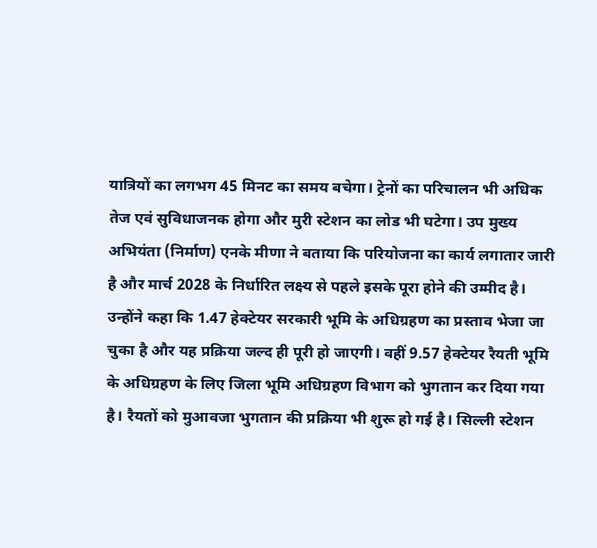यात्रियों का लगभग 45 मिनट का समय बचेगा। ट्रेनों का परिचालन भी अधिक तेज एवं सुविधाजनक होगा और मुरी स्टेशन का लोड भी घटेगा। उप मुख्य अभियंता (निर्माण) एनके मीणा ने बताया कि परियोजना का कार्य लगातार जारी है और मार्च 2028 के निर्धारित लक्ष्य से पहले इसके पूरा होने की उम्मीद है। उन्होंने कहा कि 1.47 हेक्टेयर सरकारी भूमि के अधिग्रहण का प्रस्ताव भेजा जा चुका है और यह प्रक्रिया जल्द ही पूरी हो जाएगी। वहीं 9.57 हेक्टेयर रैयती भूमि के अधिग्रहण के लिए जिला भूमि अधिग्रहण विभाग को भुगतान कर दिया गया है। रैयतों को मुआवजा भुगतान की प्रक्रिया भी शुरू हो गई है। सिल्ली स्टेशन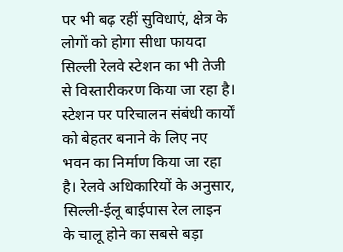पर भी बढ़ रहीं सुविधाएं, क्षेत्र के लोगों को होगा सीधा फायदा सिल्ली रेलवे स्टेशन का भी तेजी से विस्तारीकरण किया जा रहा है। स्टेशन पर परिचालन संबंधी कार्यों को बेहतर बनाने के लिए नए भवन का निर्माण किया जा रहा है। रेलवे अधिकारियों के अनुसार, सिल्ली-ईलू बाईपास रेल लाइन के चालू होने का सबसे बड़ा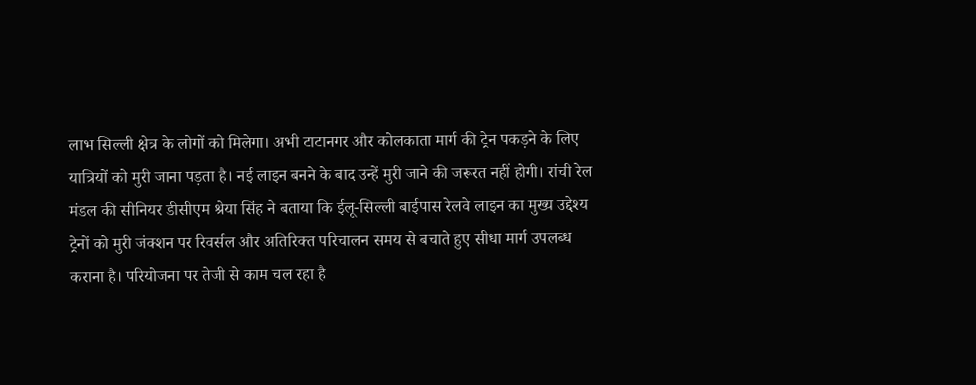लाभ सिल्ली क्षेत्र के लोगों को मिलेगा। अभी टाटानगर और कोलकाता मार्ग की ट्रेन पकड़ने के लिए यात्रियों को मुरी जाना पड़ता है। नई लाइन बनने के बाद उन्हें मुरी जाने की जरूरत नहीं होगी। रांची रेल मंडल की सीनियर डीसीएम श्रेया सिंह ने बताया कि ईलू-सिल्ली बाईपास रेलवे लाइन का मुख्य उद्देश्य ट्रेनों को मुरी जंक्शन पर रिवर्सल और अतिरिक्त परिचालन समय से बचाते हुए सीधा मार्ग उपलब्ध कराना है। परियोजना पर तेजी से काम चल रहा है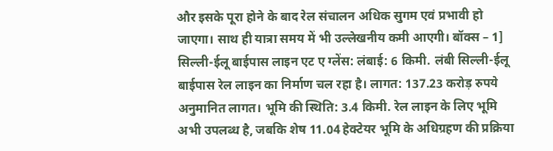और इसके पूरा होने के बाद रेल संचालन अधिक सुगम एवं प्रभावी हो जाएगा। साथ ही यात्रा समय में भी उल्लेखनीय कमी आएगी। बॉक्स – 1] सिल्ली-ईलू बाईपास लाइन एट ए ग्लेंस: लंबाई: 6 किमी. लंबी सिल्ली-ईलू बाईपास रेल लाइन का निर्माण चल रहा है। लागत: 137.23 करोड़ रुपये अनुमानित लागत। भूमि की स्थिति: 3.4 किमी. रेल लाइन के लिए भूमि अभी उपलब्ध है, जबकि शेष 11.04 हेक्टेयर भूमि के अधिग्रहण की प्रक्रिया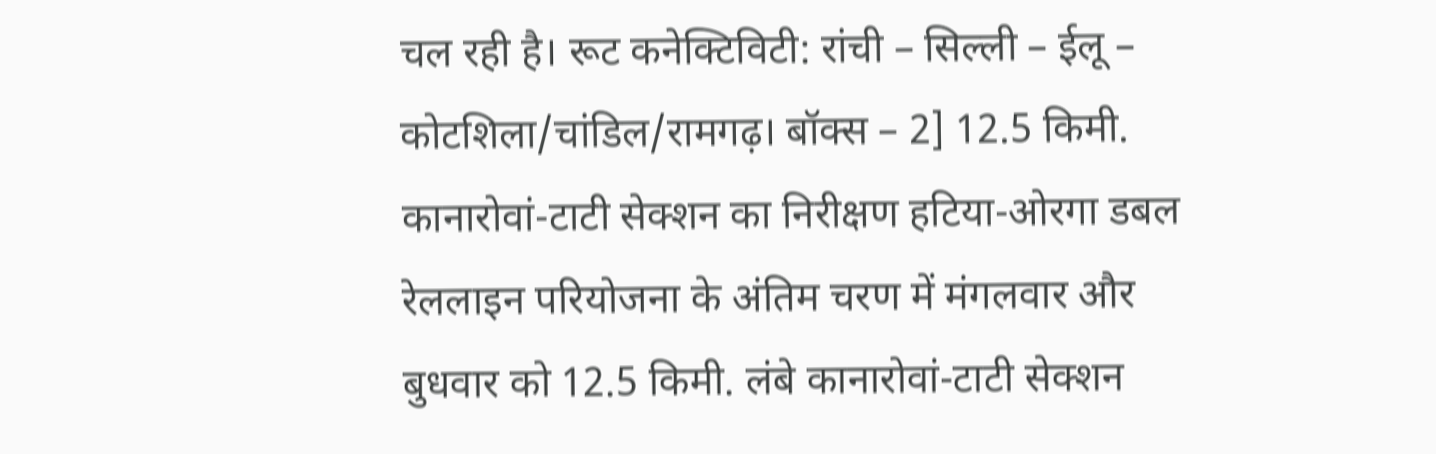चल रही है। रूट कनेक्टिविटी: रांची – सिल्ली – ईलू – कोटशिला/चांडिल/रामगढ़। बॉक्स – 2] 12.5 किमी. कानारोवां-टाटी सेक्शन का निरीक्षण हटिया-ओरगा डबल रेललाइन परियोजना के अंतिम चरण में मंगलवार और बुधवार को 12.5 किमी. लंबे कानारोवां-टाटी सेक्शन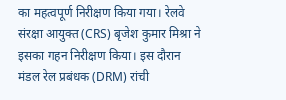का महत्वपूर्ण निरीक्षण किया गया। रेलवे संरक्षा आयुक्त (CRS) बृजेश कुमार मिश्रा ने इसका गहन निरीक्षण किया। इस दौरान मंडल रेल प्रबंधक (DRM) रांची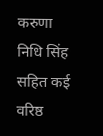करुणा निधि सिंह सहित कई वरिष्ठ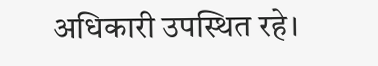अधिकारी उपस्थित रहे।